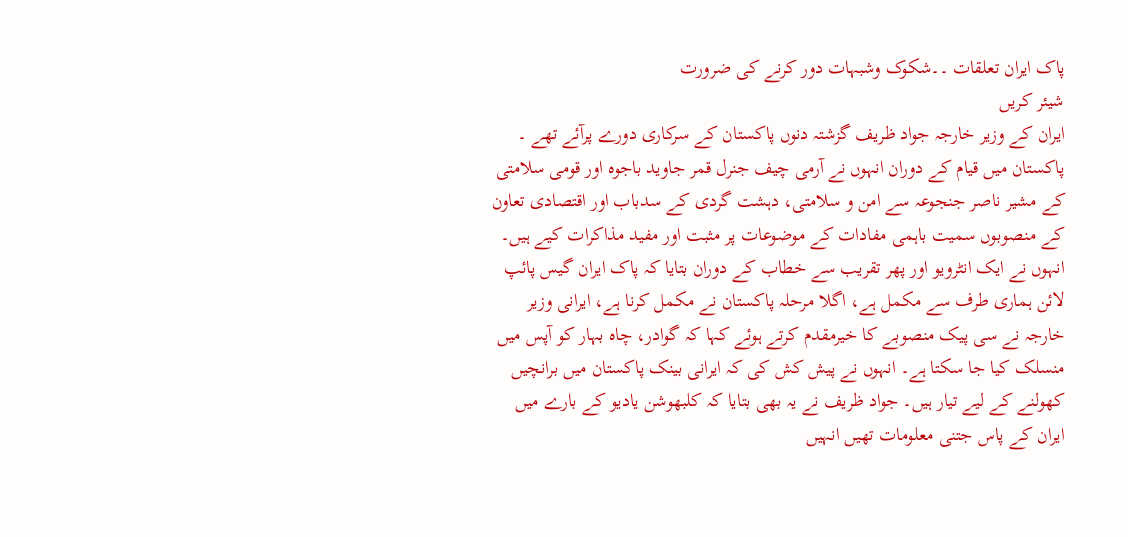پاک ایران تعلقات ۔۔شکوک وشبہات دور کرنے کی ضرورت
شیئر کریں
ایران کے وزیر خارجہ جواد ظریف گزشتہ دنوں پاکستان کے سرکاری دورے پرآئے تھے ۔ پاکستان میں قیام کے دوران انہوں نے آرمی چیف جنرل قمر جاوید باجوہ اور قومی سلامتی کے مشیر ناصر جنجوعہ سے امن و سلامتی، دہشت گردی کے سدباب اور اقتصادی تعاون کے منصوبوں سمیت باہمی مفادات کے موضوعات پر مثبت اور مفید مذاکرات کیے ہیں۔ انہوں نے ایک انٹرویو اور پھر تقریب سے خطاب کے دوران بتایا کہ پاک ایران گیس پائپ لائن ہماری طرف سے مکمل ہے، اگلا مرحلہ پاکستان نے مکمل کرنا ہے، ایرانی وزیر خارجہ نے سی پیک منصوبے کا خیرمقدم کرتے ہوئے کہا کہ گوادر، چاہ بہار کو آپس میں منسلک کیا جا سکتا ہے۔ انہوں نے پیش کش کی کہ ایرانی بینک پاکستان میں برانچیں کھولنے کے لیے تیار ہیں۔ جواد ظریف نے یہ بھی بتایا کہ کلبھوشن یادیو کے بارے میں ایران کے پاس جتنی معلومات تھیں انہیں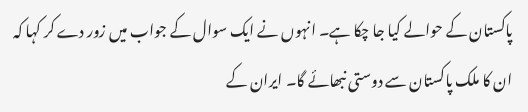پاکستان کے حوالے کیا جا چکا ہے۔ انہوں نے ایک سوال کے جواب میں زور دے کر کہا کہ ان کا ملک پاکستان سے دوستی نبھائے گا۔ ایران کے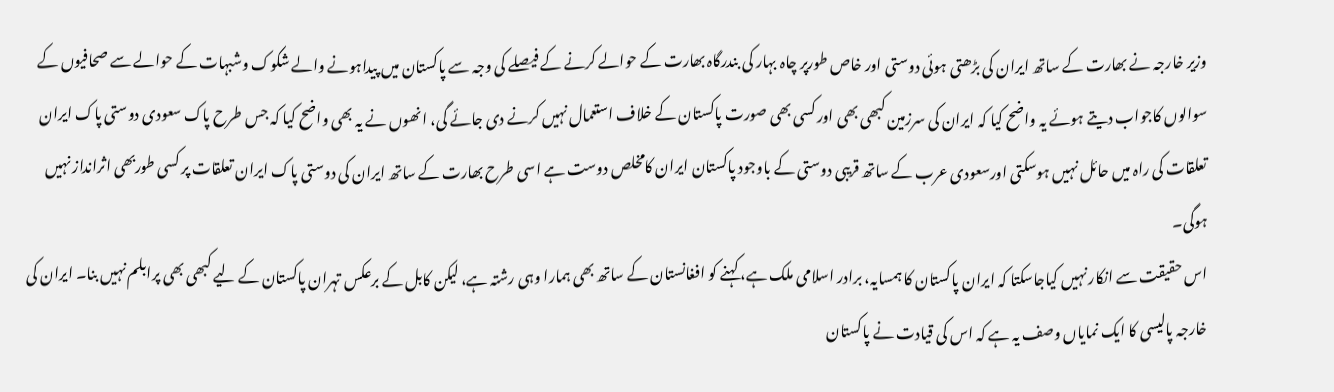وزیر خارجہ نے بھارت کے ساتھ ایران کی بڑھتی ہوئی دوستی اور خاص طورپر چاہ بہار کی بندرگاہ بھارت کے حوالے کرنے کے فیصلے کی وجہ سے پاکستان میں پیداہونے والے شکوک وشبہات کے حوالے سے صحافیوں کے سوالوں کاجواب دیتے ہوئے یہ واضح کیا کہ ایران کی سرزمین کبھی بھی اور کسی بھی صورت پاکستان کے خلاف استعمال نہیں کرنے دی جائے گی، انھوں نے یہ بھی واضح کیا کہ جس طرح پاک سعودی دوستی پاک ایران تعلقات کی راہ میں حائل نہیں ہوسکتی اورسعودی عرب کے ساتھ قریبی دوستی کے باوجود پاکستان ایران کامخلص دوست ہے اسی طرح بھارت کے ساتھ ایران کی دوستی پاک ایران تعلقات پر کسی طوربھی اثرانداز نہیں ہوگی۔
اس حقیقت سے انکار نہیں کیاجاسکتا کہ ایران پاکستان کا ہمسایہ، برادر اسلامی ملک ہے، کہنے کو افغانستان کے ساتھ بھی ہمارا وہی رشتہ ہے، لیکن کابل کے برعکس تہران پاکستان کے لیے کبھی بھی پرابلم نہیں بنا۔ ایران کی خارجہ پالیسی کا ایک نمایاں وصف یہ ہے کہ اس کی قیادت نے پاکستان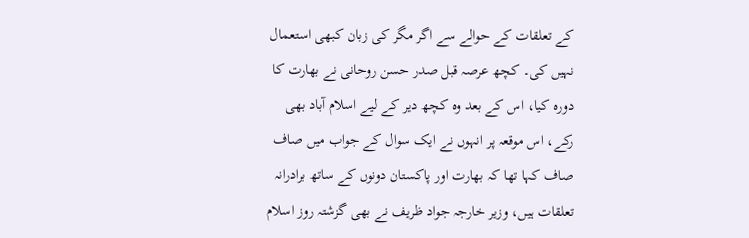کے تعلقات کے حوالے سے اگر مگر کی زبان کبھی استعمال نہیں کی۔ کچھ عرصہ قبل صدر حسن روحانی نے بھارت کا دورہ کیا، اس کے بعد وہ کچھ دیر کے لیے اسلام آباد بھی رکے، اس موقعہ پر انہوں نے ایک سوال کے جواب میں صاف صاف کہا تھا کہ بھارت اور پاکستان دونوں کے ساتھ برادرانہ تعلقات ہیں، وزیر خارجہ جواد ظریف نے بھی گزشتہ روز اسلام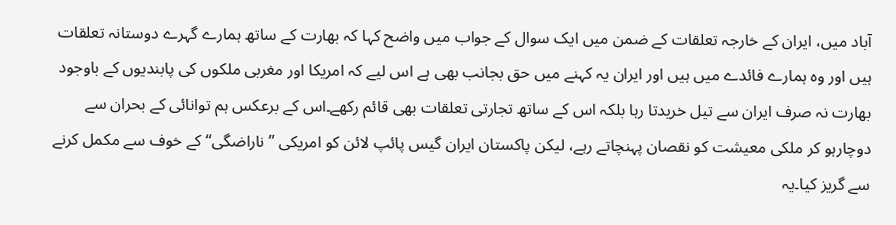آباد میں، ایران کے خارجہ تعلقات کے ضمن میں ایک سوال کے جواب میں واضح کہا کہ بھارت کے ساتھ ہمارے گہرے دوستانہ تعلقات ہیں اور وہ ہمارے فائدے میں ہیں اور ایران یہ کہنے میں حق بجانب بھی ہے اس لیے کہ امریکا اور مغربی ملکوں کی پابندیوں کے باوجود بھارت نہ صرف ایران سے تیل خریدتا رہا بلکہ اس کے ساتھ تجارتی تعلقات بھی قائم رکھے۔اس کے برعکس ہم توانائی کے بحران سے دوچارہو کر ملکی معیشت کو نقصان پہنچاتے رہے، لیکن پاکستان ایران گیس پائپ لائن کو امریکی ’’ناراضگی‘‘ کے خوف سے مکمل کرنے سے گریز کیا۔یہ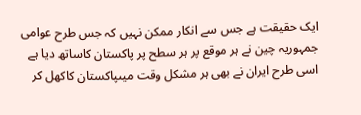ایک حقیقت ہے جس سے انکار ممکن نہیں کہ جس طرح عوامی جمہوریہ چین نے ہر موقع پر ہر سطح پر پاکستان کاساتھ دیا ہے اسی طرح ایران نے بھی ہر مشکل وقت میںپاکستان کاکھل کر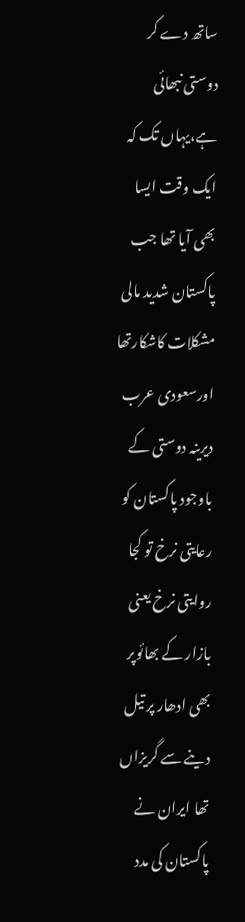ساتھ دے کر دوستی نبھائی ہے،یہاں تک کہ ایک وقت ایسا بھی آیا تھا جب پاکستان شدید مالی مشکلات کاشکارتھا اورسعودی عرب دیرینہ دوستی کے باوجود پاکستان کو رعایتی نرخ تو کجا روایتی نرخ یعنی بازار کے بھائوپر بھی ادھار پر تیل دینے سے گریزاں تھا ایران نے پاکستان کی مدد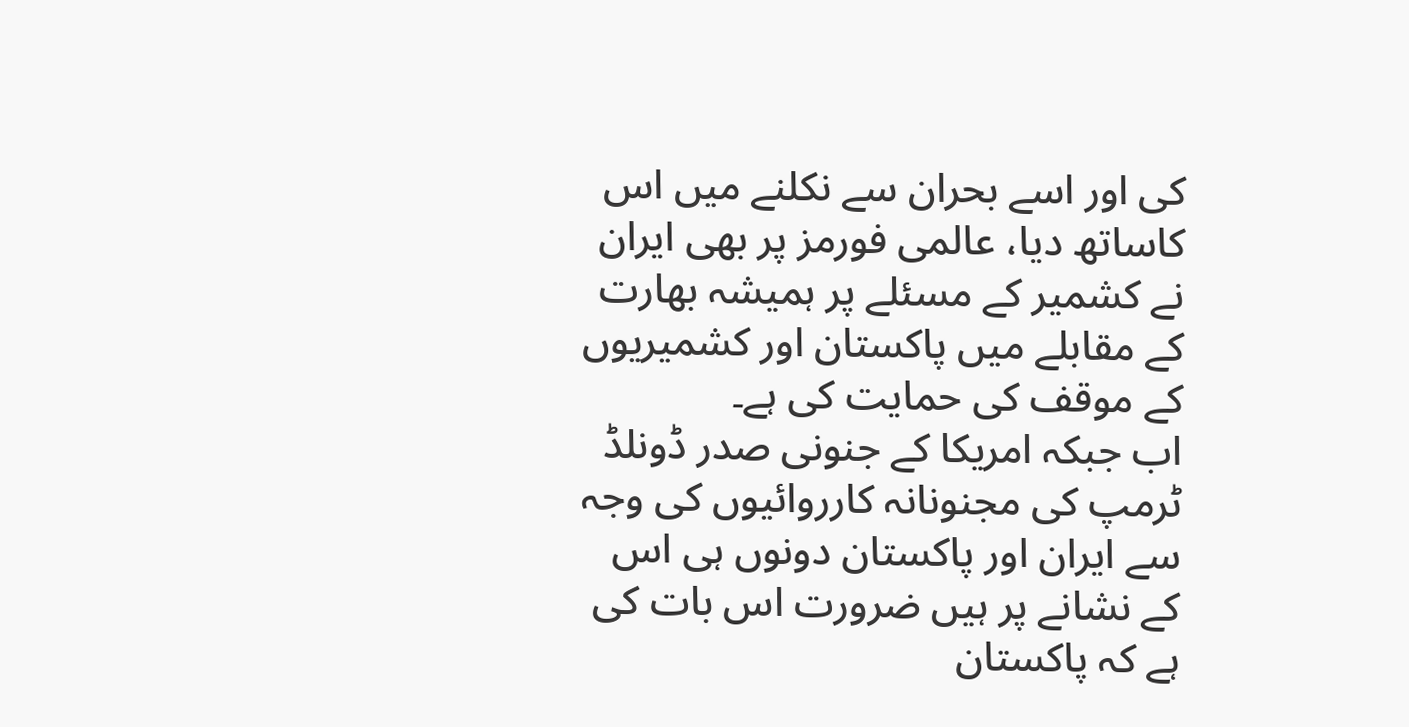کی اور اسے بحران سے نکلنے میں اس کاساتھ دیا، عالمی فورمز پر بھی ایران نے کشمیر کے مسئلے پر ہمیشہ بھارت کے مقابلے میں پاکستان اور کشمیریوں کے موقف کی حمایت کی ہے۔
اب جبکہ امریکا کے جنونی صدر ڈونلڈ ٹرمپ کی مجنونانہ کارروائیوں کی وجہ سے ایران اور پاکستان دونوں ہی اس کے نشانے پر ہیں ضرورت اس بات کی ہے کہ پاکستان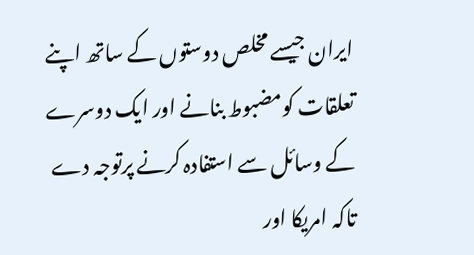ایران جیسے مخلص دوستوں کے ساتھ اپنے تعلقات کومضبوط بنانے اور ایک دوسرے کے وسائل سے استفادہ کرنے پرتوجہ دے تاکہ امریکا اور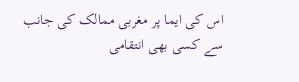اس کی ایما پر مغربی ممالک کی جانب سے کسی بھی انتقامی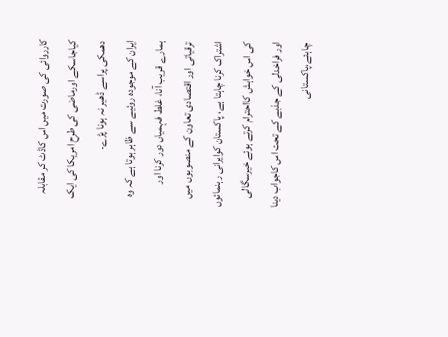کارروائی کی صورت میں اس کاڈٹ کر مقابلہ کیاجاسکے اورماضی کی طرح امریکا کی ایک دھمکی پراسے ڈھیر نہ ہونا پڑے۔
ایران کے موجودہ روئیے سے ظاہر ہوتا ہے کہ وہ ہمارے قریب آنا، غلط فہمیاں دور کرنا اور ترقیاتی اور اقتصادی تعاون کے منصوبوں میں اشتراک کرنا چاہتا ہے، پاکستان کوایرانی رہنمائوں کی اس خواہش کااحترام کرتے ہوئے خیرسگالی اور فراخدلی کے جذبے کے تحت اس کاجواب دینا چاہئے،پاکستانی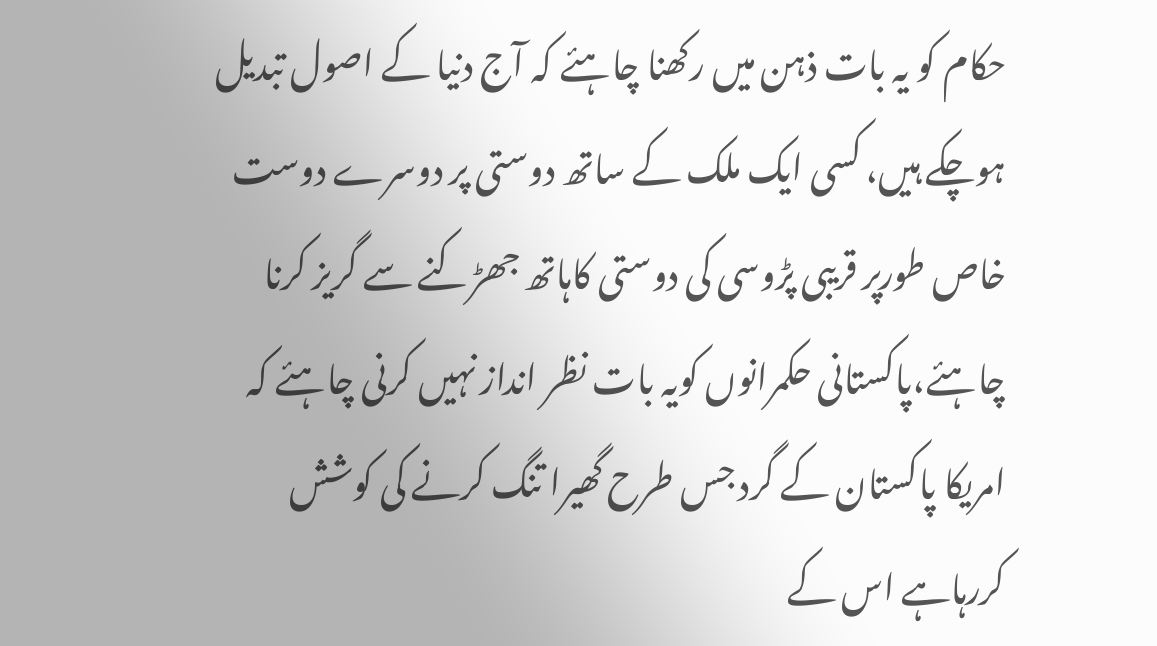حکام کو یہ بات ذہن میں رکھنا چاہئے کہ آج دنیا کے اصول تبدیل ہوچکے ہیں، کسی ایک ملک کے ساتھ دوستی پر دوسرے دوست خاص طورپر قریبی پڑوسی کی دوستی کاہاتھ جھڑکنے سے گریز کرنا چاہئے،پاکستانی حکمرانوں کویہ بات نظر انداز نہیں کرنی چاہئے کہ امریکا پاکستان کے گرد جس طرح گھیرا تنگ کرنے کی کوشش کررہاہے اس کے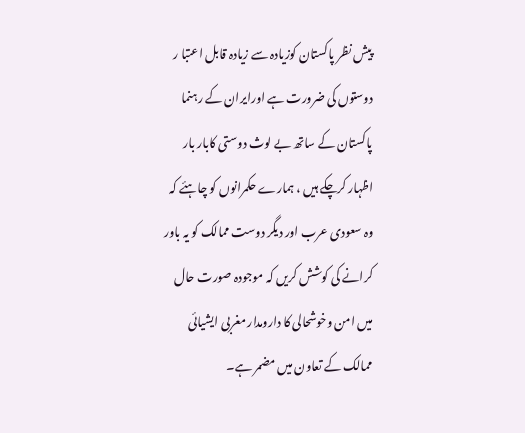پیش نظر پاکستان کوزیادہ سے زیادہ قابل اعتبا ر دوستوں کی ضرورت ہے اورایران کے رہنما پاکستان کے ساتھ بے لوث دوستی کابار بار اظہار کرچکے ہیں ، ہمارے حکمرانوں کو چاہئے کہ وہ سعودی عرب اور دیگر دوست ممالک کو یہ باور کرانے کی کوشش کریں کہ موجودہ صورت حال میں امن وخوشحالی کا دارومدار مغربی ایشیائی ممالک کے تعاون میں مضمر ہے۔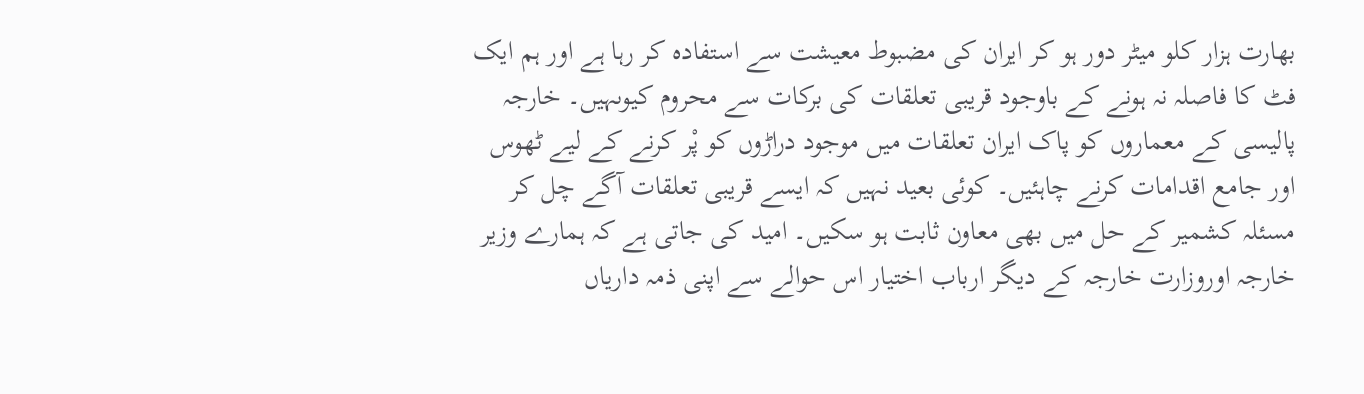بھارت ہزار کلو میٹر دور ہو کر ایران کی مضبوط معیشت سے استفادہ کر رہا ہے اور ہم ایک فٹ کا فاصلہ نہ ہونے کے باوجود قریبی تعلقات کی برکات سے محروم کیوںہیں۔ خارجہ پالیسی کے معماروں کو پاک ایران تعلقات میں موجود دراڑوں کو پْر کرنے کے لیے ٹھوس اور جامع اقدامات کرنے چاہئیں۔ کوئی بعید نہیں کہ ایسے قریبی تعلقات آگے چل کر مسئلہ کشمیر کے حل میں بھی معاون ثابت ہو سکیں۔ امید کی جاتی ہے کہ ہمارے وزیر خارجہ اوروزارت خارجہ کے دیگر ارباب اختیار اس حوالے سے اپنی ذمہ داریاں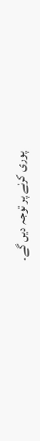پوری کرنے پر توجہ دیں گے۔